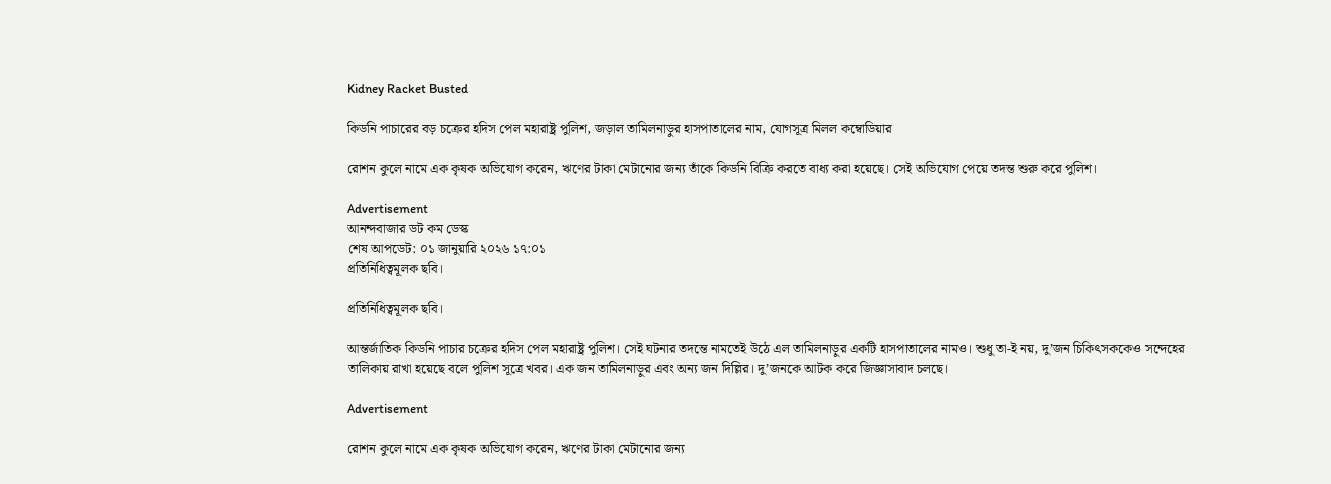Kidney Racket Busted

কিডনি পাচারের বড় চক্রের হদিস পেল মহারাষ্ট্র পুলিশ, জড়াল তামিলনাড়ুর হাসপাতালের নাম, যোগসূত্র মিলল কম্বোডিয়ার

রোশন কুলে নামে এক কৃষক অভিযোগ করেন, ঋণের টাকা মেটানোর জন্য তাঁকে কিডনি বিক্রি করতে বাধ্য করা হয়েছে। সেই অভিযোগ পেয়ে তদন্ত শুরু করে পুলিশ।

Advertisement
আনন্দবাজার ডট কম ডেস্ক
শেষ আপডেট: ০১ জানুয়ারি ২০২৬ ১৭:০১
প্রতিনিধিত্বমূলক ছবি।

প্রতিনিধিত্বমূলক ছবি।

আন্তর্জাতিক কিডনি পাচার চক্রের হদিস পেল মহারাষ্ট্র পুলিশ। সেই ঘটনার তদন্তে নামতেই উঠে এল তামিলনাড়ুর একটি হাসপাতালের নামও। শুধু তা-ই নয়, দু’জন চিকিৎসককেও সন্দেহের তালিকায় রাখা হয়েছে বলে পুলিশ সূত্রে খবর। এক জন তামিলনাড়ুর এবং অন্য জন দিল্লির। দু’জনকে আটক করে জিজ্ঞাসাবাদ চলছে।

Advertisement

রোশন কুলে নামে এক কৃষক অভিযোগ করেন, ঋণের টাকা মেটানোর জন্য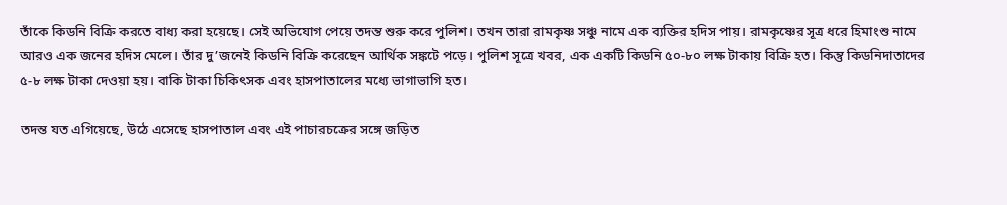তাঁকে কিডনি বিক্রি করতে বাধ্য করা হয়েছে। সেই অভিযোগ পেয়ে তদন্ত শুরু করে পুলিশ। তখন তারা রামকৃষ্ণ সঞ্চু নামে এক ব্যক্তির হদিস পায়। রামকৃষ্ণের সূত্র ধরে হিমাংশু নামে আরও এক জনের হদিস মেলে। তাঁর দু’জনেই কিডনি বিক্রি করেছেন আর্থিক সঙ্কটে পড়ে। পুলিশ সূত্রে খবর, এক একটি কিডনি ৫০-৮০ লক্ষ টাকায় বিক্রি হত। কিন্তু কিডনিদাতাদের ৫-৮ লক্ষ টাকা দেওয়া হয়। বাকি টাকা চিকিৎসক এবং হাসপাতালের মধ্যে ভাগাভাগি হত।

তদন্ত যত এগিয়েছে, উঠে এসেছে হাসপাতাল এবং এই পাচারচক্রের সঙ্গে জড়িত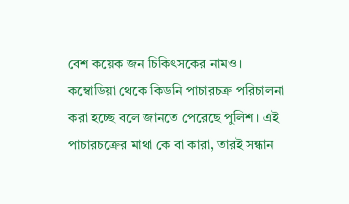বেশ কয়েক জন চিকিৎসকের নামও। কম্বোডিয়া থেকে কিডনি পাচারচক্র পরিচালনা করা হচ্ছে বলে জানতে পেরেছে পুলিশ। এই পাচারচক্রের মাথা কে বা কারা, তারই সন্ধান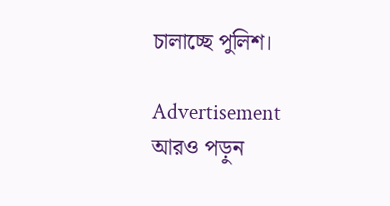চালাচ্ছে পুলিশ।

Advertisement
আরও পড়ুন